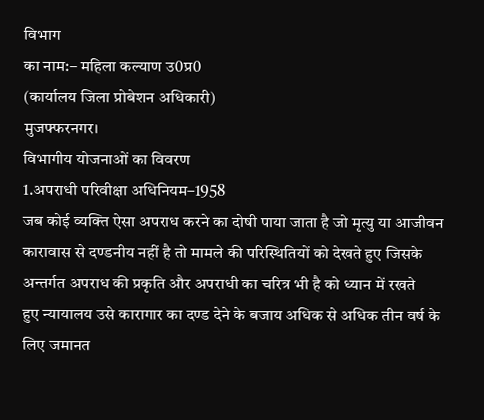विभाग
का नाम:– महिला कल्याण उ0प्र0
(कार्यालय जिला प्रोबेशन अधिकारी)
मुजफ्फरनगर।
विभागीय योजनाओं का विवरण
1.अपराधी परिवीक्षा अधिनियम–1958
जब कोई व्यक्ति ऐसा अपराध करने का दोषी पाया जाता है जो मृत्यु या आजीवन
कारावास से दण्डनीय नहीं है तो मामले की परिस्थितियों को देखते हुए जिसके
अन्तर्गत अपराध की प्रकृति और अपराधी का चरित्र भी है को ध्यान में रखते
हुए न्यायालय उसे कारागार का दण्ड देने के बजाय अधिक से अधिक तीन वर्ष के
लिए जमानत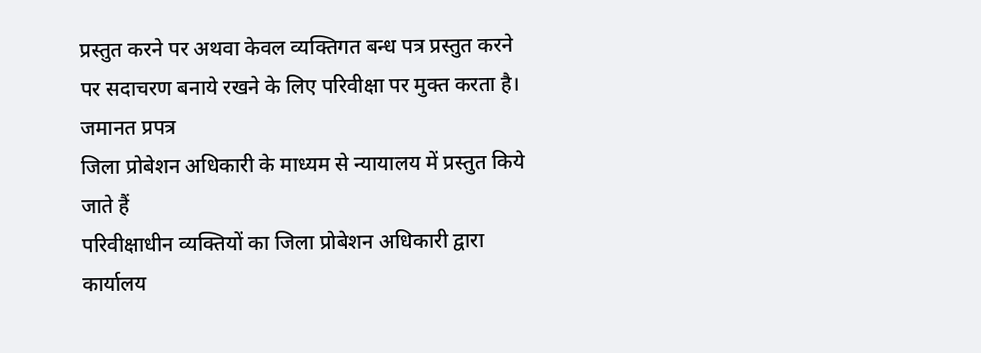प्रस्तुत करने पर अथवा केवल व्यक्तिगत बन्ध पत्र प्रस्तुत करने
पर सदाचरण बनाये रखने के लिए परिवीक्षा पर मुक्त करता है। जमानत प्रपत्र
जिला प्रोबेशन अधिकारी के माध्यम से न्यायालय में प्रस्तुत किये जाते हैं
परिवीक्षाधीन व्यक्तियों का जिला प्रोबेशन अधिकारी द्वारा कार्यालय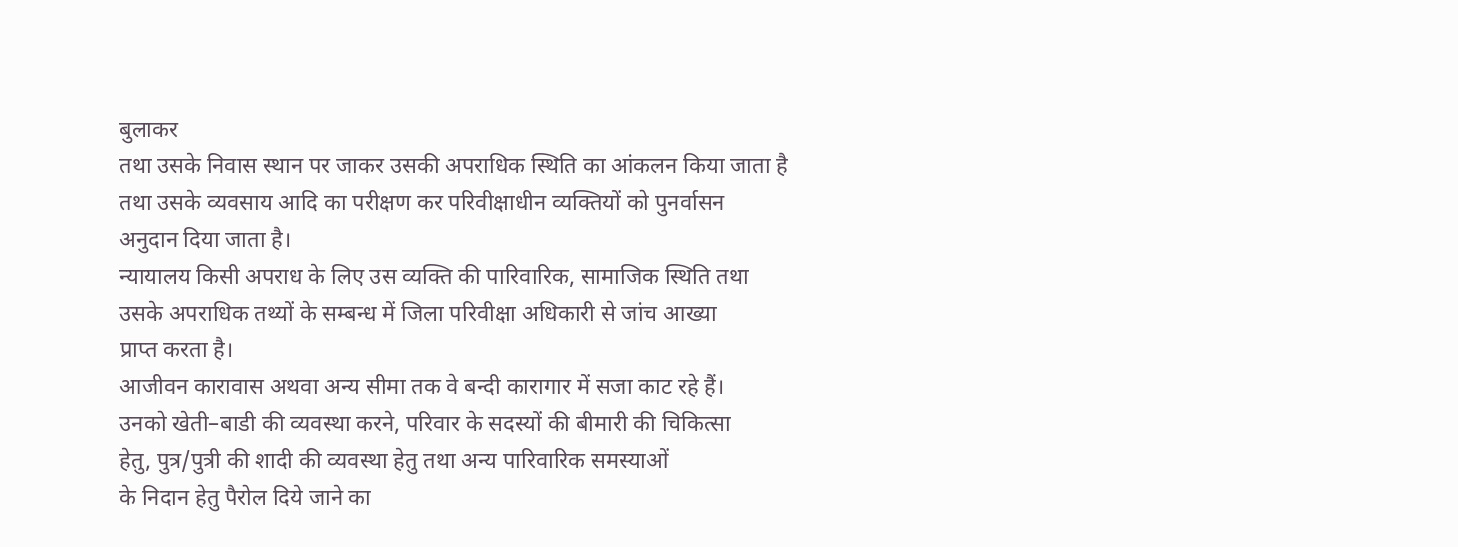बुलाकर
तथा उसके निवास स्थान पर जाकर उसकी अपराधिक स्थिति का आंकलन किया जाता है
तथा उसके व्यवसाय आदि का परीक्षण कर परिवीक्षाधीन व्यक्तियों को पुनर्वासन
अनुदान दिया जाता है।
न्यायालय किसी अपराध के लिए उस व्यक्ति की पारिवारिक, सामाजिक स्थिति तथा
उसके अपराधिक तथ्यों के सम्बन्ध में जिला परिवीक्षा अधिकारी से जांच आख्या
प्राप्त करता है।
आजीवन कारावास अथवा अन्य सीमा तक वे बन्दी कारागार में सजा काट रहे हैं।
उनको खेती–बाडी की व्यवस्था करने, परिवार के सदस्यों की बीमारी की चिकित्सा
हेतु, पुत्र/पुत्री की शादी की व्यवस्था हेतु तथा अन्य पारिवारिक समस्याओं
के निदान हेतु पैरोल दिये जाने का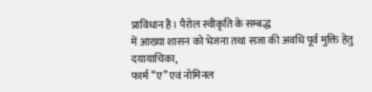प्राविधान है। पैरोल स्वीकृति के सम्बद्ध
में आख्या शासन को भेजना तथा सजा की अवधि पूर्व मुक्ति हेतु दयायाचिका,
फार्म ‘‘ए’’ एवं नोमिनल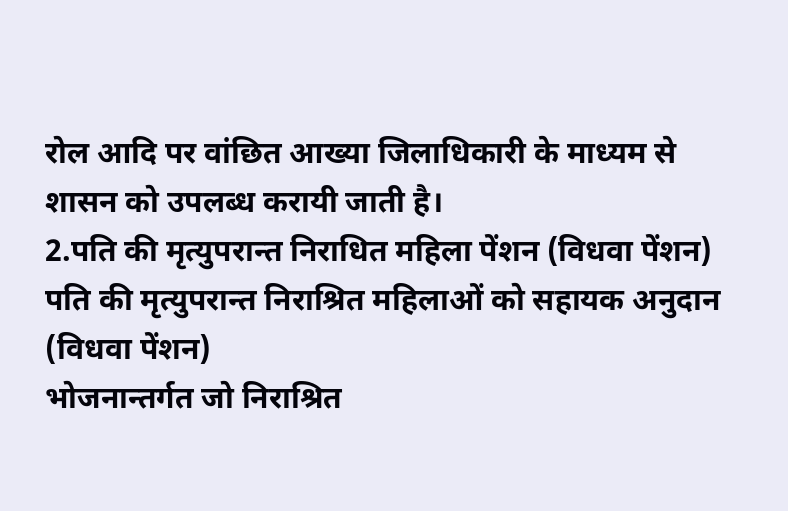रोल आदि पर वांछित आख्या जिलाधिकारी के माध्यम से
शासन को उपलब्ध करायी जाती है।
2.पति की मृत्युपरान्त निराधित महिला पेंशन (विधवा पेंशन)
पति की मृत्युपरान्त निराश्रित महिलाओं को सहायक अनुदान (विधवा पेंशन)
भोजनान्तर्गत जो निराश्रित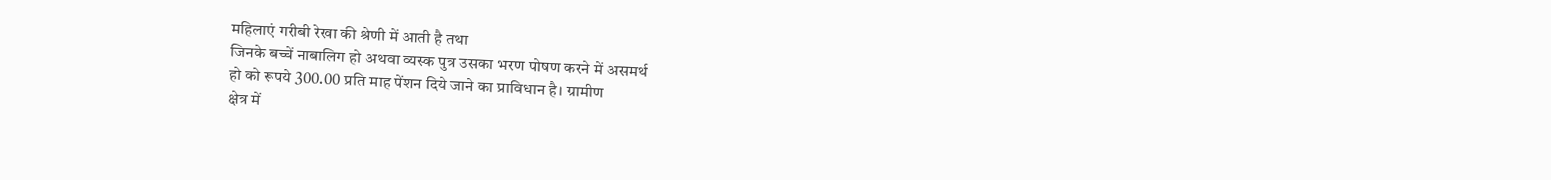महिलाएं गरीबी रेखा की श्रेणी में आती है तथा
जिनके बच्चें नाबालिग हो अथवा व्यस्क पुत्र उसका भरण पोषण करने में असमर्थ
हो को रूपये 300.00 प्रति माह पेंशन दिये जाने का प्राविधान है। ग्रामीण
क्षेत्र में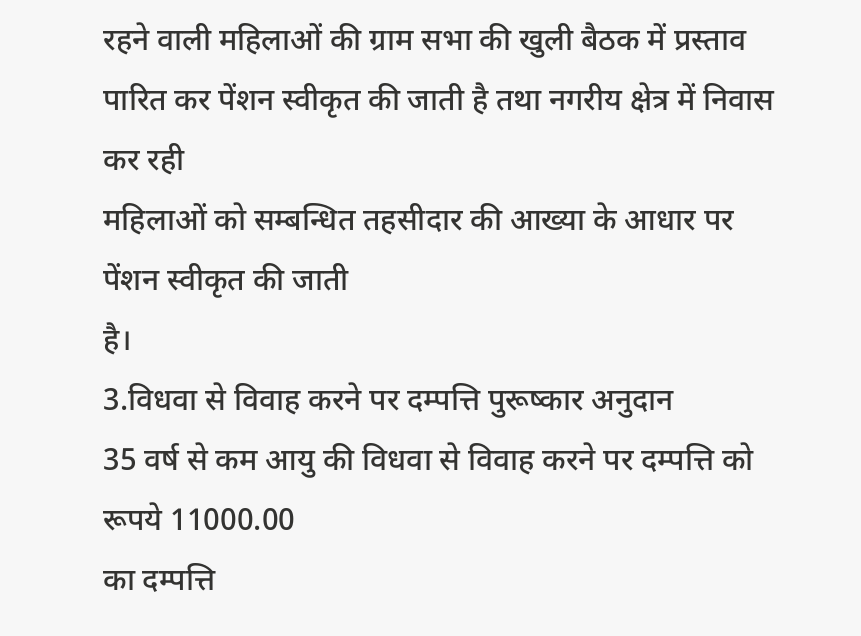रहने वाली महिलाओं की ग्राम सभा की खुली बैठक में प्रस्ताव
पारित कर पेंशन स्वीकृत की जाती है तथा नगरीय क्षेत्र में निवास कर रही
महिलाओं को सम्बन्धित तहसीदार की आख्या के आधार पर पेंशन स्वीकृत की जाती
है।
3.विधवा से विवाह करने पर दम्पत्ति पुरूष्कार अनुदान
35 वर्ष से कम आयु की विधवा से विवाह करने पर दम्पत्ति को रूपये 11000.00
का दम्पत्ति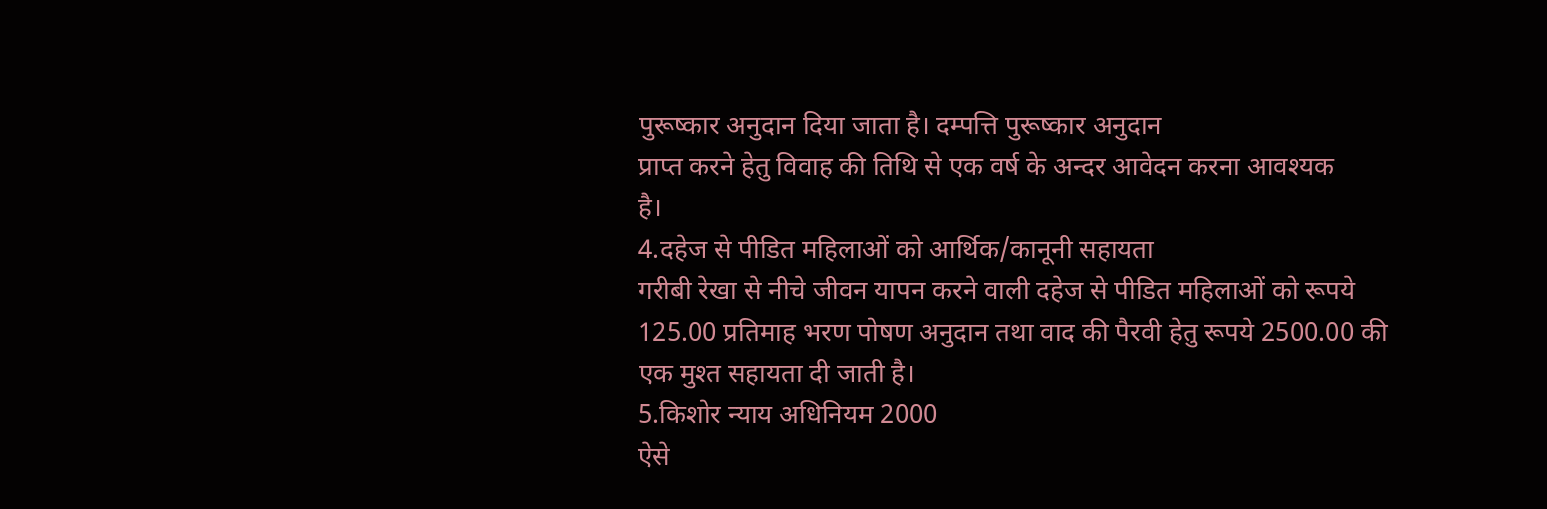पुरूष्कार अनुदान दिया जाता है। दम्पत्ति पुरूष्कार अनुदान
प्राप्त करने हेतु विवाह की तिथि से एक वर्ष के अन्दर आवेदन करना आवश्यक
है।
4.दहेज से पीडित महिलाओं को आर्थिक/कानूनी सहायता
गरीबी रेखा से नीचे जीवन यापन करने वाली दहेज से पीडित महिलाओं को रूपये
125.00 प्रतिमाह भरण पोषण अनुदान तथा वाद की पैरवी हेतु रूपये 2500.00 की
एक मुश्त सहायता दी जाती है।
5.किशोर न्याय अधिनियम 2000
ऐसे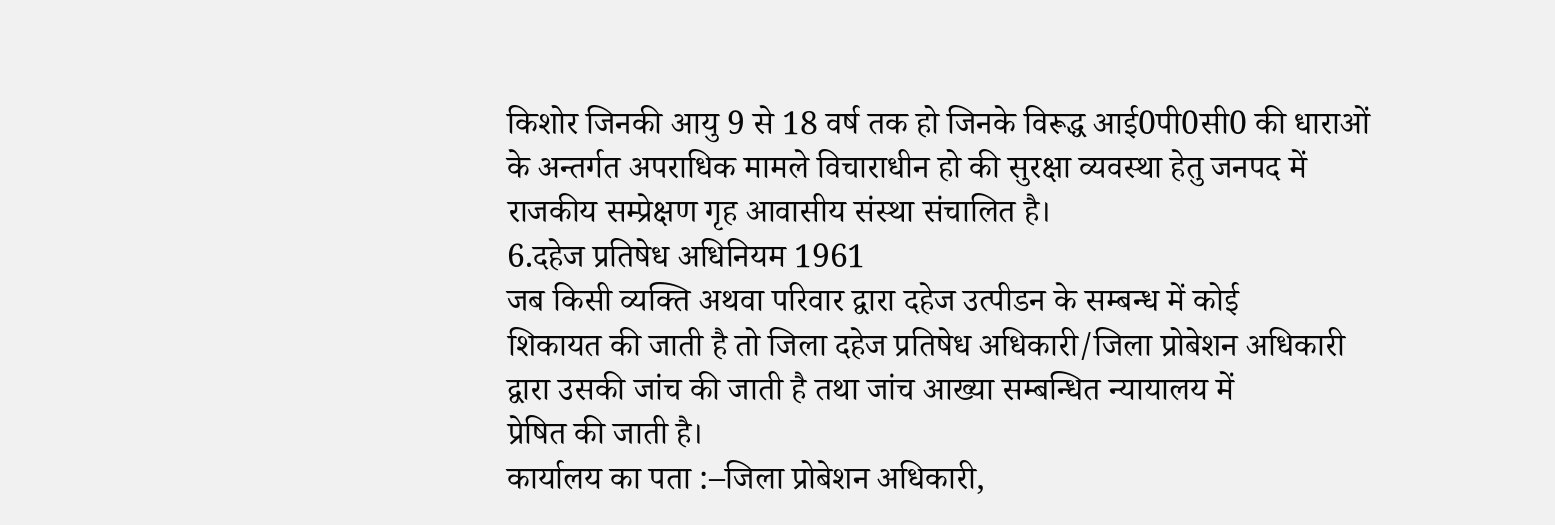किशोर जिनकी आयु 9 से 18 वर्ष तक हो जिनके विरूद्ध आई0पी0सी0 की धाराओं
के अन्तर्गत अपराधिक मामले विचाराधीन हो की सुरक्षा व्यवस्था हेतु जनपद में
राजकीय सम्प्रेक्षण गृह आवासीय संस्था संचालित है।
6.दहेज प्रतिषेध अधिनियम 1961
जब किसी व्यक्ति अथवा परिवार द्वारा दहेज उत्पीडन के सम्बन्ध में कोई
शिकायत की जाती है तो जिला दहेज प्रतिषेध अधिकारी/जिला प्रोबेशन अधिकारी
द्वारा उसकी जांच की जाती है तथा जांच आख्या सम्बन्धित न्यायालय में
प्रेषित की जाती है।
कार्यालय का पता :–जिला प्रोबेशन अधिकारी,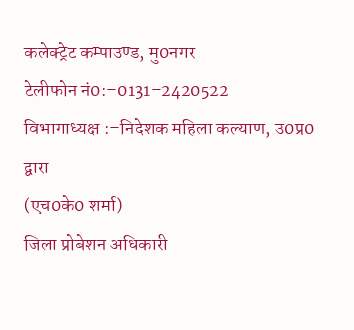कलेक्ट्रेट कम्पाउण्ड, मु0नगर
टेलीफोन नं0:–0131–2420522
विभागाध्यक्ष :–निदेशक महिला कल्याण, उ0प्र0
द्वारा
(एच0के0 शर्मा)
जिला प्रोबेशन अधिकारी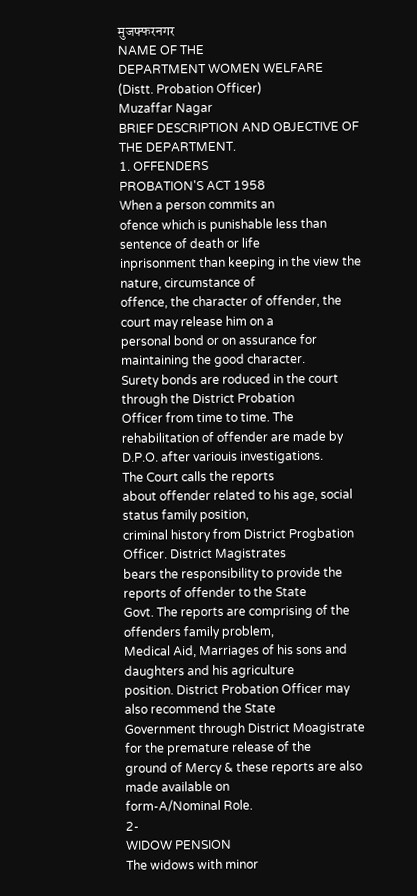मुजफ्फरनगर
NAME OF THE
DEPARTMENT WOMEN WELFARE
(Distt. Probation Officer)
Muzaffar Nagar
BRIEF DESCRIPTION AND OBJECTIVE OF
THE DEPARTMENT.
1. OFFENDERS
PROBATION'S ACT 1958
When a person commits an
ofence which is punishable less than sentence of death or life
inprisonment than keeping in the view the nature, circumstance of
offence, the character of offender, the court may release him on a
personal bond or on assurance for maintaining the good character.
Surety bonds are roduced in the court through the District Probation
Officer from time to time. The rehabilitation of offender are made by
D.P.O. after variouis investigations.
The Court calls the reports
about offender related to his age, social status family position,
criminal history from District Progbation Officer. District Magistrates
bears the responsibility to provide the reports of offender to the State
Govt. The reports are comprising of the offenders family problem,
Medical Aid, Marriages of his sons and daughters and his agriculture
position. District Probation Officer may also recommend the State
Government through District Moagistrate for the premature release of the
ground of Mercy & these reports are also made available on
form-A/Nominal Role.
2-
WIDOW PENSION
The widows with minor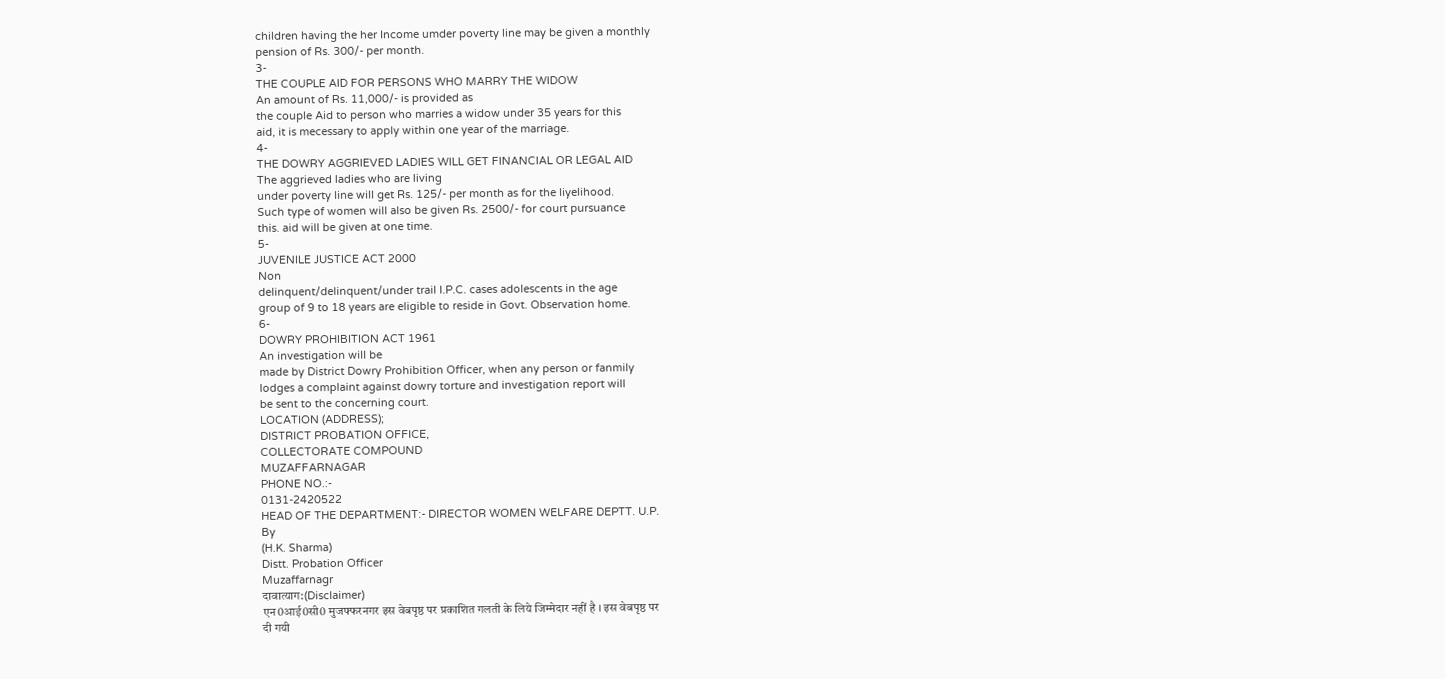children having the her Income umder poverty line may be given a monthly
pension of Rs. 300/- per month.
3-
THE COUPLE AID FOR PERSONS WHO MARRY THE WIDOW
An amount of Rs. 11,000/- is provided as
the couple Aid to person who marries a widow under 35 years for this
aid, it is mecessary to apply within one year of the marriage.
4-
THE DOWRY AGGRIEVED LADIES WILL GET FINANCIAL OR LEGAL AID
The aggrieved ladies who are living
under poverty line will get Rs. 125/- per month as for the liyelihood.
Such type of women will also be given Rs. 2500/- for court pursuance
this. aid will be given at one time.
5-
JUVENILE JUSTICE ACT 2000
Non
delinquent/delinquent/under trail I.P.C. cases adolescents in the age
group of 9 to 18 years are eligible to reside in Govt. Observation home.
6-
DOWRY PROHIBITION ACT 1961
An investigation will be
made by District Dowry Prohibition Officer, when any person or fanmily
lodges a complaint against dowry torture and investigation report will
be sent to the concerning court.
LOCATION (ADDRESS);
DISTRICT PROBATION OFFICE,
COLLECTORATE COMPOUND
MUZAFFARNAGAR
PHONE NO.:-
0131-2420522
HEAD OF THE DEPARTMENT:- DIRECTOR WOMEN WELFARE DEPTT. U.P.
By
(H.K. Sharma)
Distt. Probation Officer
Muzaffarnagr
दावात्याग:(Disclaimer)
एन0आई0सी0 मुजफ्फरनगर इस वेबपृष्ठ पर प्रकाशित गलती के लिये जिम्मेदार नहीं है । इस वेबपृष्ठ पर
दी गयी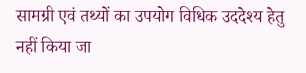सामग्री एवं तथ्यों का उपयोग विधिक उददेश्य हेतु नहीं किया जा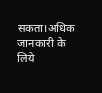सकता।अधिक
जानकारी के लिये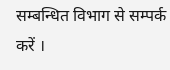सम्बन्धित विभाग से सम्पर्क करें ।